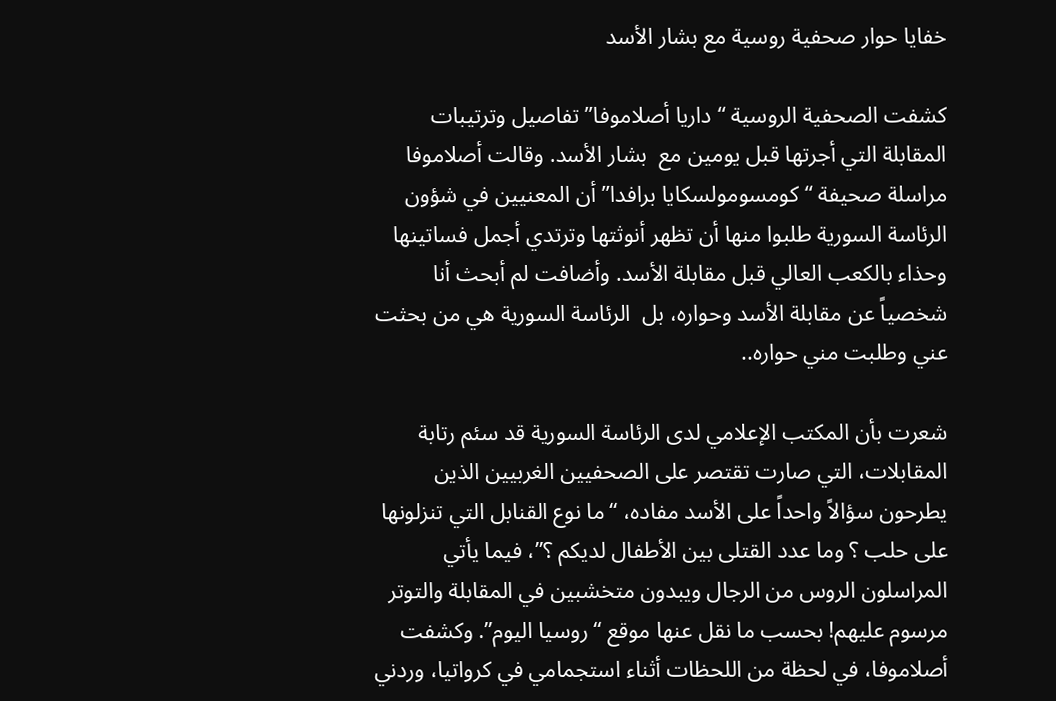خفايا حوار صحفية روسية مع بشار الأسد

كشفت الصحفية الروسية “داريا أصلاموفا” تفاصيل وترتيبات المقابلة التي أجرتها قبل يومين مع  بشار الأسد. وقالت أصلاموفا مراسلة صحيفة “كومسومولسكايا برافدا” أن المعنيين في شؤون الرئاسة السورية طلبوا منها أن تظهر أنوثتها وترتدي أجمل فساتينها وحذاء بالكعب العالي قبل مقابلة الأسد. وأضافت لم أبحث أنا شخصياً عن مقابلة الأسد وحواره، بل  الرئاسة السورية هي من بحثت عني وطلبت مني حواره..

شعرت بأن المكتب الإعلامي لدى الرئاسة السورية قد سئم رتابة المقابلات، التي صارت تقتصر على الصحفيين الغربيين الذين يطرحون سؤالاً واحداً على الأسد مفاده، “ما نوع القنابل التي تنزلونها على حلب ؟ وما عدد القتلى بين الأطفال لديكم ؟”، فيما يأتي المراسلون الروس من الرجال ويبدون متخشبين في المقابلة والتوتر مرسوم عليهم! بحسب ما نقل عنها موقع “روسيا اليوم”. وكشفت أصلاموفا، في لحظة من اللحظات أثناء استجمامي في كرواتيا، وردني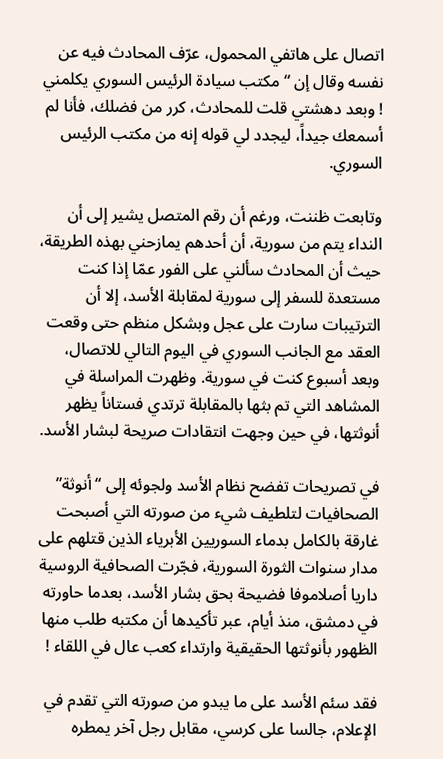اتصال على هاتفي المحمول، عرّف المحادث فيه عن نفسه وقال إن “مكتب سيادة الرئيس السوري يكلمني ! وبعد دهشتي قلت للمحادث، كرر من فضلك، فأنا لم أسمعك جيداً، ليجدد لي قوله إنه من مكتب الرئيس السوري.

وتابعت ظننت، ورغم أن رقم المتصل يشير إلى أن النداء يتم من سورية، أن أحدهم يمازحني بهذه الطريقة، حيث أن المحادث سألني على الفور عمّا إذا كنت مستعدة للسفر إلى سورية لمقابلة الأسد، إلا أن  الترتيبات سارت على عجل وبشكل منظم حتى وقعت العقد مع الجانب السوري في اليوم التالي للاتصال، وبعد أسبوع كنت في سورية. وظهرت المراسلة في المشاهد التي تم بثها بالمقابلة ترتدي فستاناً يظهر أنوثتها، في حين وجهت انتقادات صريحة لبشار الأسد.

في تصريحات تفضح نظام الأسد ولجوئه إلى “أنوثة” الصحافيات لتلطيف شيء من صورته التي أصبحت غارقة بالكامل بدماء السوريين الأبرياء الذين قتلهم على مدار سنوات الثورة السورية، فجّرت الصحافية الروسية داريا أصلاموفا فضيحة بحق بشار الأسد، بعدما حاورته في دمشق، منذ أيام، عبر تأكيدها أن مكتبه طلب منها الظهور بأنوثتها الحقيقية وارتداء كعب عال في اللقاء !

فقد سئم الأسد على ما يبدو من صورته التي تقدم في الإعلام، جالسا على كرسي، مقابل رجل آخر يمطره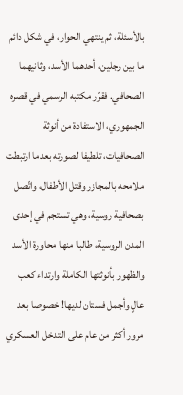بالأسئلة، ثم ينتهي الحوار، في شكل دائم ما بين رجلين، أحدهما الأسد، وثانيهما الصحافي. فقرّر مكتبه الرسمي في قصره الجمهوري، الاستفادة من أنوثة الصحافيات، تلطيفا لصورته بعدما ارتبطت ملامحه بالمجازر وقتل الأطفال، واتّصل بصحافية روسية، وهي تستجم في إحدى المدن الروسية، طالبا منها محاورة الأسد والظهور بأنوثتها الكاملة وارتداء كعب عالٍ وأجمل فستان لديها! خصوصا بعد مرور أكثر من عام على التدخل العسكري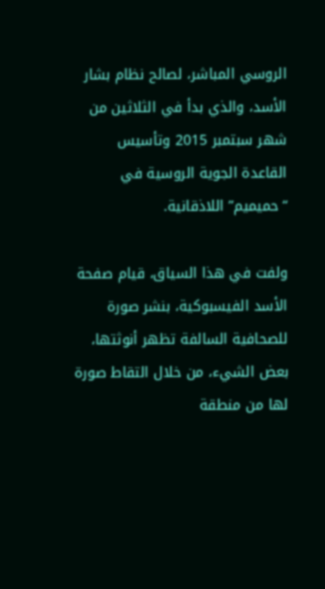الروسي المباشر، لصالح نظام بشار الأسد، والذي بدأ في الثلاثين من شهر سبتمبر 2015 وتأسيس القاعدة الجوية الروسية في “حميميم” اللاذقانية.

ولفت في هذا السياق، قيام صفحة الأسد الفيسبوكية، بنشر صورة للصحافية السالفة تظهر أنوثتها، بعض الشيء، من خلال التقاط صورة لها من منطقة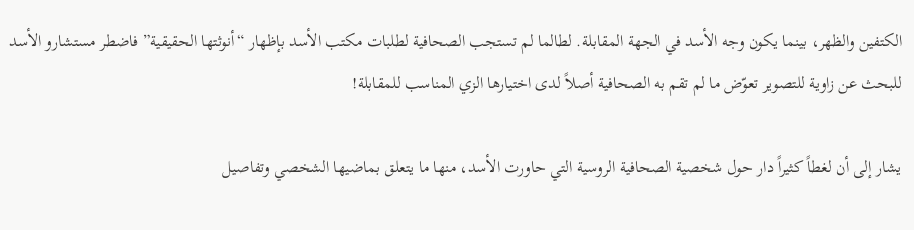الكتفين والظهر، بينما يكون وجه الأسد في الجهة المقابلة. لطالما لم تستجب الصحافية لطلبات مكتب الأسد بإظهار “أنوثتها الحقيقية” فاضطر مستشارو الأسد للبحث عن زاوية للتصوير تعوّض ما لم تقم به الصحافية أصلاً لدى اختيارها الزي المناسب للمقابلة!

يشار إلى أن لغطاً كثيراً دار حول شخصية الصحافية الروسية التي حاورت الأسد، منها ما يتعلق بماضيها الشخصي وتفاصيل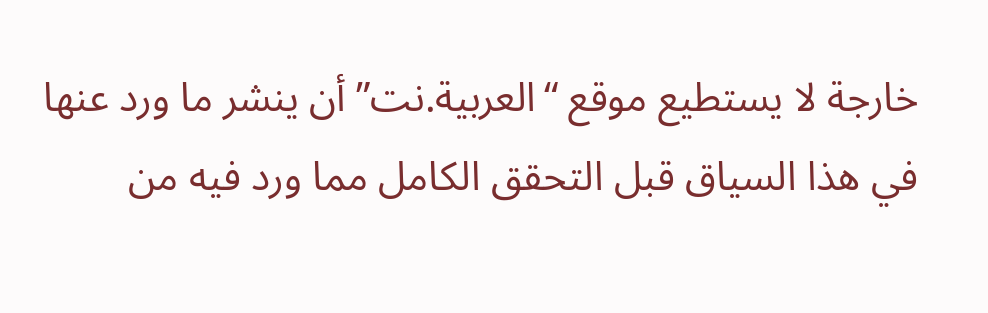خارجة لا يستطيع موقع “العربية.نت” أن ينشر ما ورد عنها في هذا السياق قبل التحقق الكامل مما ورد فيه من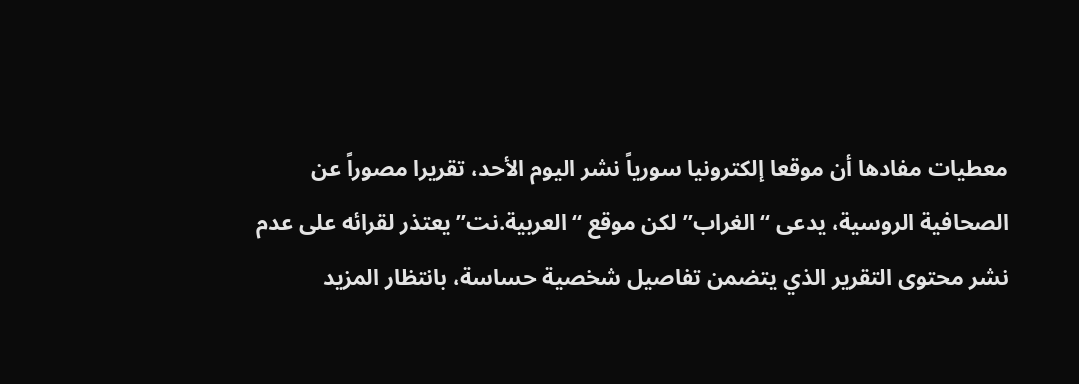معطيات مفادها أن موقعا إلكترونيا سورياً نشر اليوم الأحد، تقريرا مصوراً عن الصحافية الروسية، يدعى “الغراب” لكن موقع “العربية.نت” يعتذر لقرائه على عدم نشر محتوى التقرير الذي يتضمن تفاصيل شخصية حساسة، بانتظار المزيد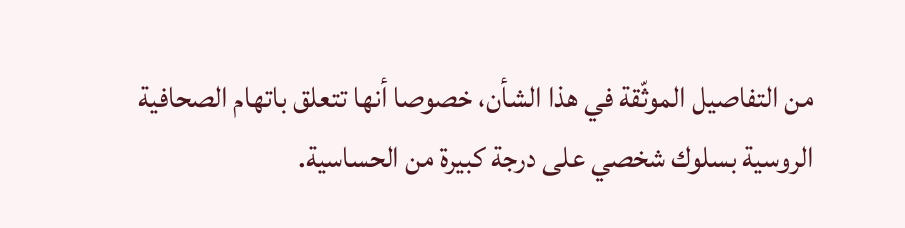من التفاصيل الموثّقة في هذا الشأن، خصوصا أنها تتعلق باتهام الصحافية الروسية بسلوك شخصي على درجة كبيرة من الحساسية.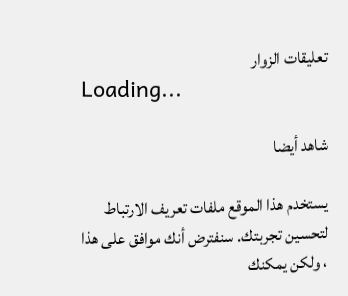تعليقات الزوار
Loading...

شاهد أيضا

يستخدم هذا الموقع ملفات تعريف الارتباط لتحسين تجربتك. سنفترض أنك موافق على هذا ، ولكن يمكنك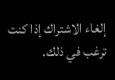إلغاء الاشتراك إذا كنت ترغب في ذلك.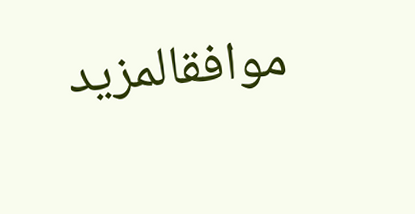موافقالمزيد